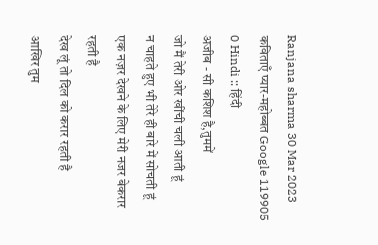Ranjana sharma 30 Mar 2023 कविताएँ प्यार-महोब्बत Google 119905 0 Hindi :: हिंदी
अजीब - सी कशिश है,तुममें
जो मैं तेरी ओर खींची चली आती हूं
न चाहते हुए भी तेरे ही बारे में सोचती हूं
एक नज़र देखने के लिए मेरी नजर बेकरार रहती है
देख लूं तो दिल को करार रहती है
आखिर तुम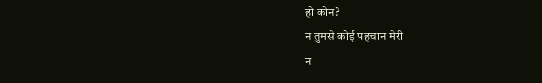हो कोन?
न तुमसे कोई पहचान मेरी
न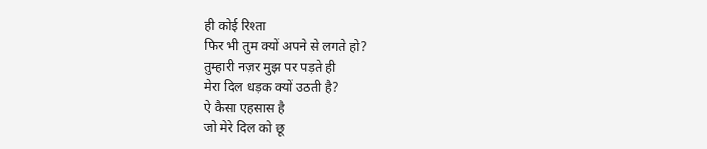ही कोई रिश्ता
फिर भी तुम क्यों अपने से लगते हो?
तुम्हारी नज़र मुझ पर पड़ते ही
मेरा दिल धड़क क्यों उठती है?
ऐ कैसा एहसास है
जो मेरे दिल को छू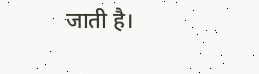जाती है।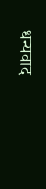धन्यवाद